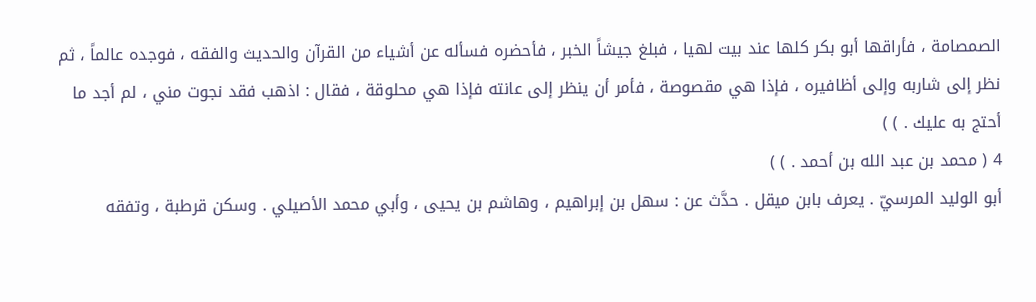الصمصامة ، فأراقها أبو بكر كلها عند بيت لهيا ، فبلغ جيشاً الخبر ، فأحضره فسأله عن أشياء من القرآن والحديث والفقه ، فوجده عالماً ، ثم نظر إلى شاربه وإلى أظافيره ، فإذا هي مقصوصة ، فأمر أن ينظر إلى عانته فإذا هي محلوقة ، فقال : اذهب فقد نجوت مني ، لم أجد ما أحتج به عليك . ) )
4 ( محمد بن عبد الله بن أحمد . ) )
أبو الوليد المرسيّ . يعرف بابن ميقل . حدَّث عن : سهل بن إبراهيم ، وهاشم بن يحيى ، وأبي محمد الأصيلي . وسكن قرطبة ، وتفقه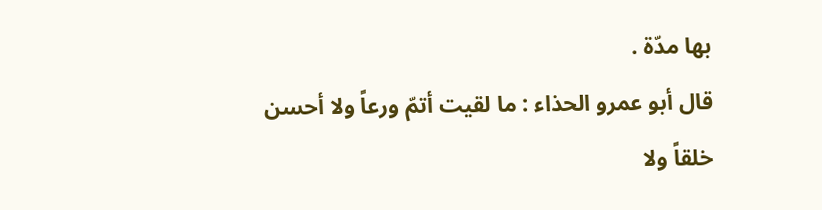بها مدّة .
قال أبو عمرو الحذاء : ما لقيت أتمّ ورعاً ولا أحسن خلقاً ولا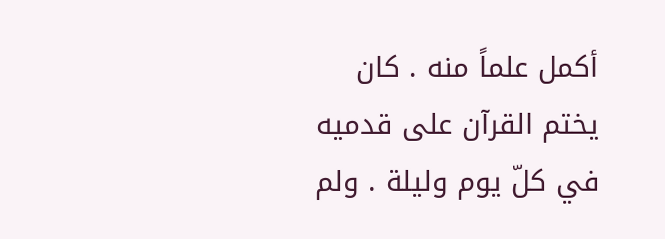أكمل علماً منه . كان يختم القرآن على قدميه في كلّ يوم وليلة . ولم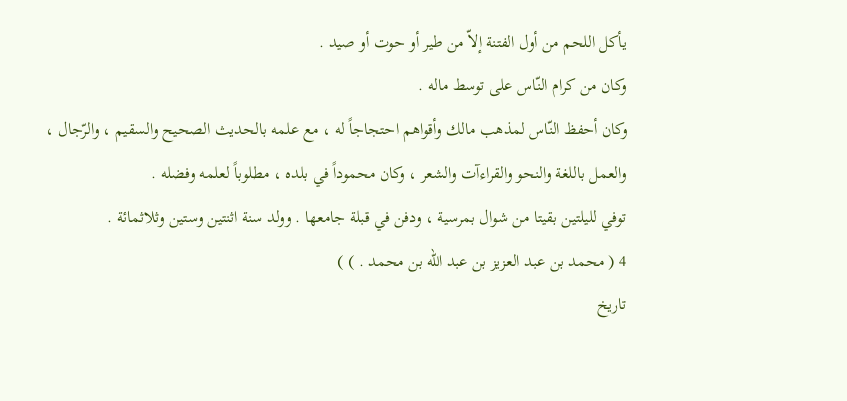يأكل اللحم من أول الفتنة إلاّ من طير أو حوت أو صيد .
وكان من كرام النّاس على توسط ماله .
وكان أحفظ النّاس لمذهب مالك وأقواهم احتجاجاً له ، مع علمه بالحديث الصحيح والسقيم ، والرّجال ، والعمل باللغة والنحو والقراءآت والشعر ، وكان محموداً في بلده ، مطلوباً لعلمه وفضله .
توفي لليلتين بقيتا من شوال بمرسية ، ودفن في قبلة جامعها . وولد سنة اثنتين وستين وثلاثمائة .
4 ( محمد بن عبد العزيز بن عبد الله بن محمد . ) )
تاريخ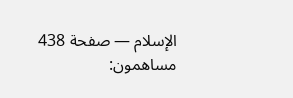الإسلام — صفحة 438
مساهمون: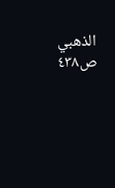الذهبي
ص٤٣٨